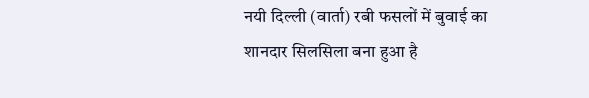नयी दिल्ली (वार्ता) रबी फसलों में बुवाई का शानदार सिलसिला बना हुआ है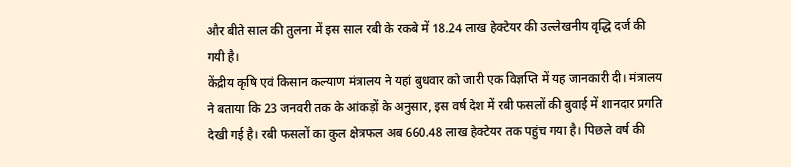और बीते साल की तुलना में इस साल रबी के रकबे में 18.24 लाख हेक्टेयर की उल्लेखनीय वृद्धि दर्ज की गयी है।
केंद्रीय कृषि एवं किसान कल्याण मंत्रालय ने यहां बुधवार को जारी एक विज्ञप्ति में यह जानकारी दी। मंत्रालय ने बताया कि 23 जनवरी तक के आंकड़ों के अनुसार, इस वर्ष देश में रबी फसलों की बुवाई में शानदार प्रगति देखी गई है। रबी फसलों का कुल क्षेत्रफल अब 660.48 लाख हेक्टेयर तक पहुंच गया है। पिछले वर्ष की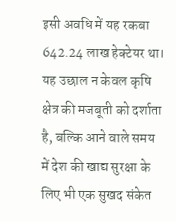इसी अवधि में यह रकबा 642.24 लाख हेक्टेयर था। यह उछाल न केवल कृषि क्षेत्र की मजबूती को दर्शाता है, बल्कि आने वाले समय में देश की खाद्य सुरक्षा के लिए भी एक सुखद संकेत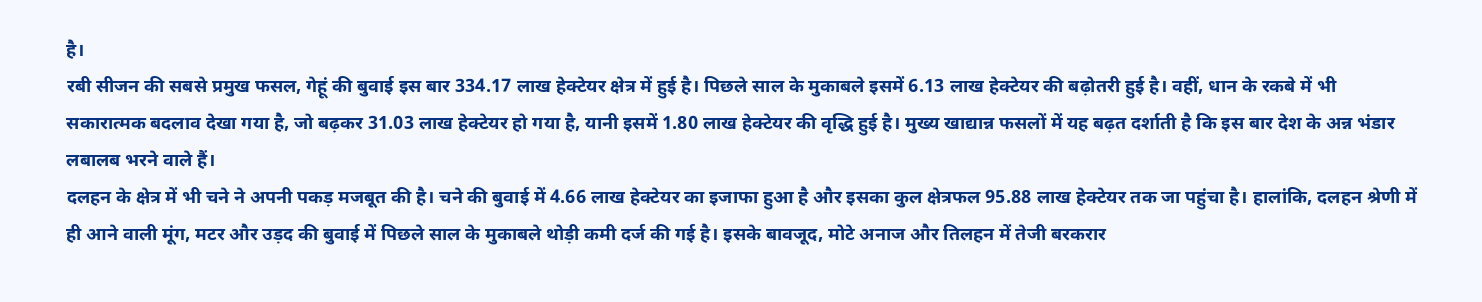है।
रबी सीजन की सबसे प्रमुख फसल, गेहूं की बुवाई इस बार 334.17 लाख हेक्टेयर क्षेत्र में हुई है। पिछले साल के मुकाबले इसमें 6.13 लाख हेक्टेयर की बढ़ोतरी हुई है। वहीं, धान के रकबे में भी सकारात्मक बदलाव देखा गया है, जो बढ़कर 31.03 लाख हेक्टेयर हो गया है, यानी इसमें 1.80 लाख हेक्टेयर की वृद्धि हुई है। मुख्य खाद्यान्न फसलों में यह बढ़त दर्शाती है कि इस बार देश के अन्न भंडार लबालब भरने वाले हैं।
दलहन के क्षेत्र में भी चने ने अपनी पकड़ मजबूत की है। चने की बुवाई में 4.66 लाख हेक्टेयर का इजाफा हुआ है और इसका कुल क्षेत्रफल 95.88 लाख हेक्टेयर तक जा पहुंचा है। हालांकि, दलहन श्रेणी में ही आने वाली मूंग, मटर और उड़द की बुवाई में पिछले साल के मुकाबले थोड़ी कमी दर्ज की गई है। इसके बावजूद, मोटे अनाज और तिलहन में तेजी बरकरार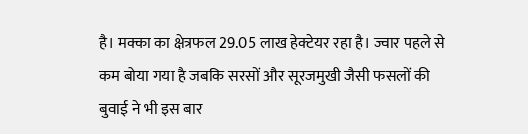है। मक्का का क्षेत्रफल 29.05 लाख हेक्टेयर रहा है। ज्वार पहले से कम बोया गया है जबकि सरसों और सूरजमुखी जैसी फसलों की बुवाई ने भी इस बार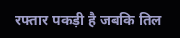रफ्तार पकड़ी है जबकि तिल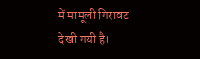में मामूली गिरावट देखी गयी है।